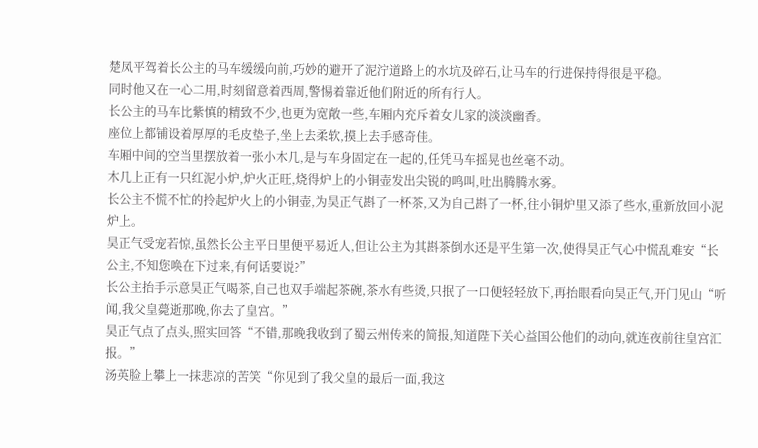楚凤平驾着长公主的马车缓缓向前,巧妙的避开了泥泞道路上的水坑及碎石,让马车的行进保持得很是平稳。
同时他又在一心二用,时刻留意着西周,警惕着靠近他们附近的所有行人。
长公主的马车比紫慎的精致不少,也更为宽敞一些,车厢内充斥着女儿家的淡淡幽香。
座位上都铺设着厚厚的毛皮垫子,坐上去柔软,摸上去手感奇佳。
车厢中间的空当里摆放着一张小木几,是与车身固定在一起的,任凭马车摇晃也丝毫不动。
木几上正有一只红泥小炉,炉火正旺,烧得炉上的小铜壶发出尖锐的鸣叫,吐出腾腾水雾。
长公主不慌不忙的拎起炉火上的小铜壶,为昊正气斟了一杯茶,又为自己斟了一杯,往小铜炉里又添了些水,重新放回小泥炉上。
昊正气受宠若惊,虽然长公主平日里便平易近人,但让公主为其斟茶倒水还是平生第一次,使得昊正气心中慌乱难安“长公主,不知您唤在下过来,有何话要说?”
长公主抬手示意昊正气喝茶,自己也双手端起茶碗,茶水有些烫,只抿了一口便轻轻放下,再抬眼看向昊正气,开门见山“听闻,我父皇薨逝那晚,你去了皇宫。”
昊正气点了点头,照实回答“不错,那晚我收到了蜀云州传来的简报,知道陛下关心益国公他们的动向,就连夜前往皇宫汇报。”
汤英脸上攀上一抹悲凉的苦笑“你见到了我父皇的最后一面,我这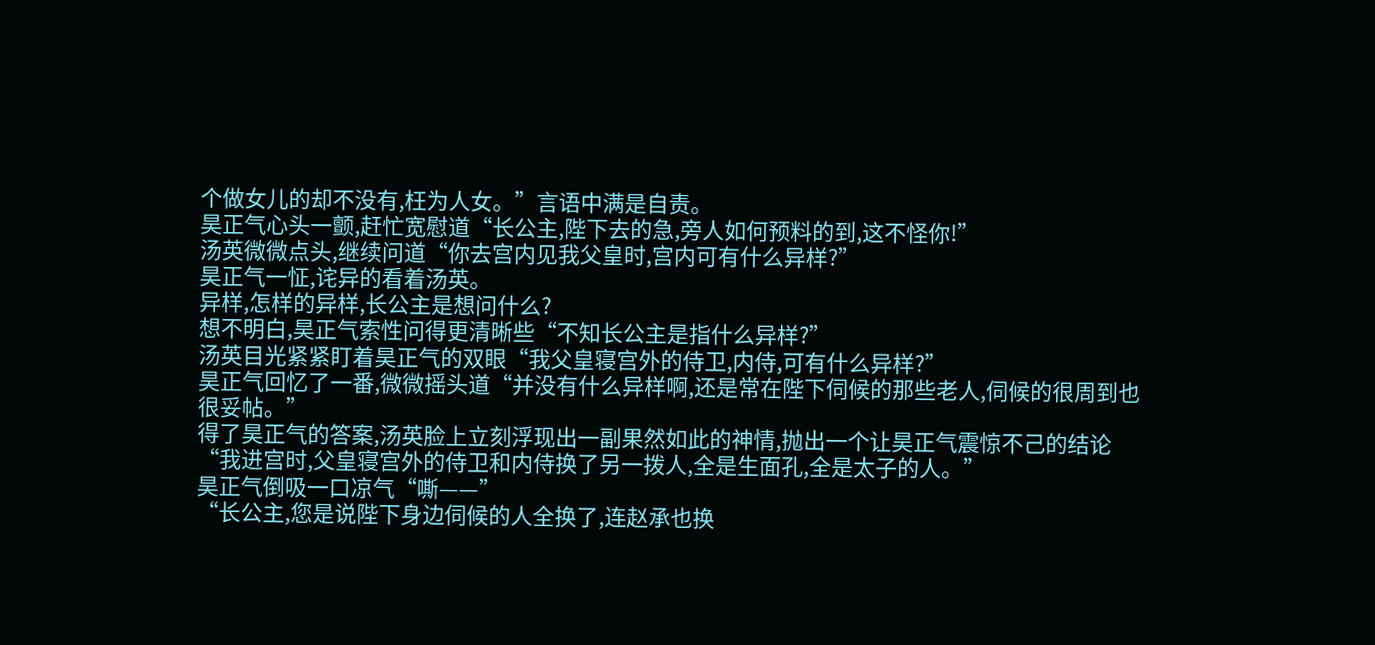个做女儿的却不没有,枉为人女。”言语中满是自责。
昊正气心头一颤,赶忙宽慰道“长公主,陛下去的急,旁人如何预料的到,这不怪你!”
汤英微微点头,继续问道“你去宫内见我父皇时,宫内可有什么异样?”
昊正气一怔,诧异的看着汤英。
异样,怎样的异样,长公主是想问什么?
想不明白,昊正气索性问得更清晰些“不知长公主是指什么异样?”
汤英目光紧紧盯着昊正气的双眼“我父皇寝宫外的侍卫,内侍,可有什么异样?”
昊正气回忆了一番,微微摇头道“并没有什么异样啊,还是常在陛下伺候的那些老人,伺候的很周到也很妥帖。”
得了昊正气的答案,汤英脸上立刻浮现出一副果然如此的神情,抛出一个让昊正气震惊不己的结论“我进宫时,父皇寝宫外的侍卫和内侍换了另一拨人,全是生面孔,全是太子的人。”
昊正气倒吸一口凉气“嘶——”
“长公主,您是说陛下身边伺候的人全换了,连赵承也换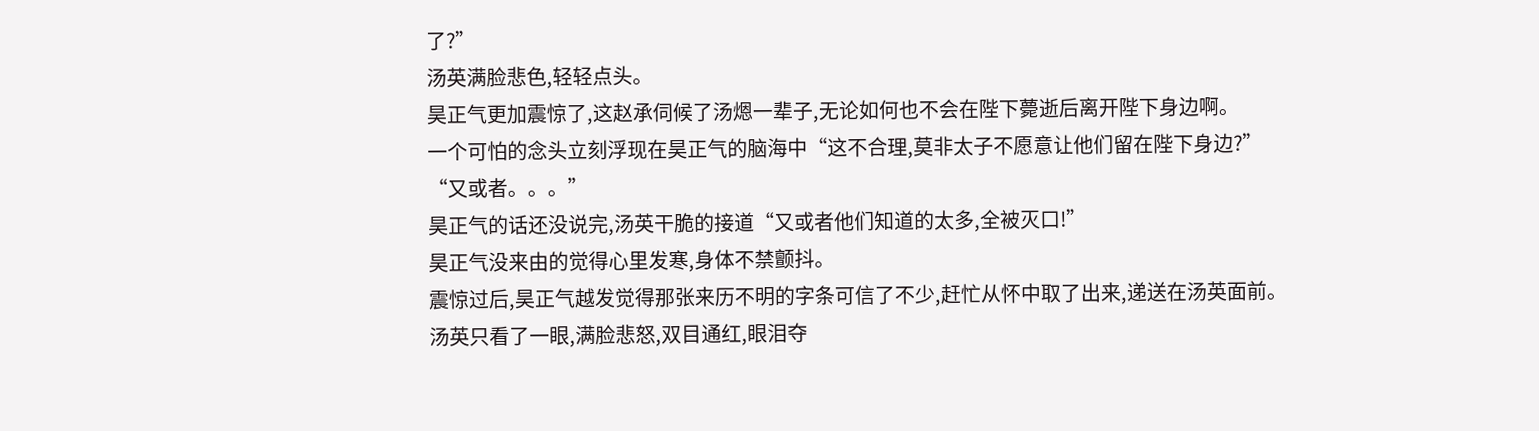了?”
汤英满脸悲色,轻轻点头。
昊正气更加震惊了,这赵承伺候了汤煾一辈子,无论如何也不会在陛下薨逝后离开陛下身边啊。
一个可怕的念头立刻浮现在昊正气的脑海中“这不合理,莫非太子不愿意让他们留在陛下身边?”
“又或者。。。”
昊正气的话还没说完,汤英干脆的接道“又或者他们知道的太多,全被灭口!”
昊正气没来由的觉得心里发寒,身体不禁颤抖。
震惊过后,昊正气越发觉得那张来历不明的字条可信了不少,赶忙从怀中取了出来,递送在汤英面前。
汤英只看了一眼,满脸悲怒,双目通红,眼泪夺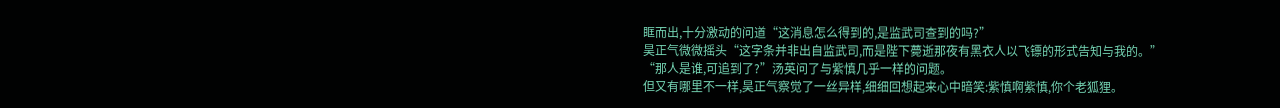眶而出,十分激动的问道“这消息怎么得到的,是监武司查到的吗?”
昊正气微微摇头“这字条并非出自监武司,而是陛下薨逝那夜有黑衣人以飞镖的形式告知与我的。”
“那人是谁,可追到了?”汤英问了与紫慎几乎一样的问题。
但又有哪里不一样,昊正气察觉了一丝异样,细细回想起来心中暗笑:紫慎啊紫慎,你个老狐狸。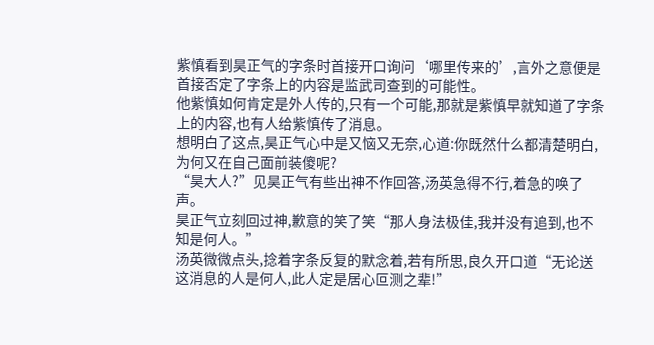紫慎看到昊正气的字条时首接开口询问‘哪里传来的’,言外之意便是首接否定了字条上的内容是监武司查到的可能性。
他紫慎如何肯定是外人传的,只有一个可能,那就是紫慎早就知道了字条上的内容,也有人给紫慎传了消息。
想明白了这点,昊正气心中是又恼又无奈,心道:你既然什么都清楚明白,为何又在自己面前装傻呢?
“昊大人?”见昊正气有些出神不作回答,汤英急得不行,着急的唤了声。
昊正气立刻回过神,歉意的笑了笑“那人身法极佳,我并没有追到,也不知是何人。”
汤英微微点头,捻着字条反复的默念着,若有所思,良久开口道“无论送这消息的人是何人,此人定是居心叵测之辈!”